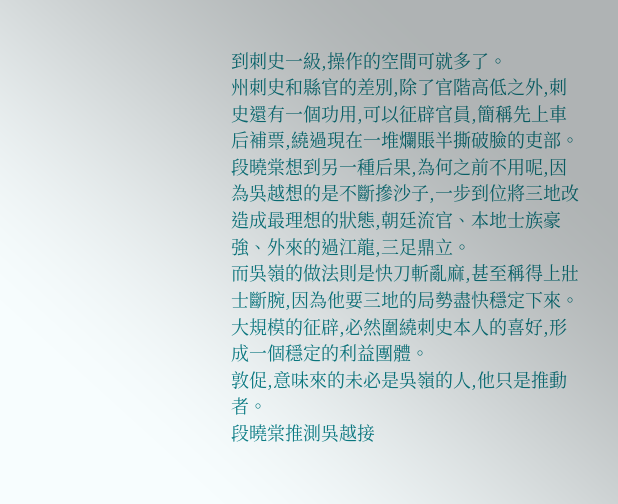到刺史一級,操作的空間可就多了。
州刺史和縣官的差別,除了官階高低之外,刺史還有一個功用,可以征辟官員,簡稱先上車后補票,繞過現在一堆爛賬半撕破臉的吏部。
段曉棠想到另一種后果,為何之前不用呢,因為吳越想的是不斷摻沙子,一步到位將三地改造成最理想的狀態,朝廷流官、本地士族豪強、外來的過江龍,三足鼎立。
而吳嶺的做法則是快刀斬亂麻,甚至稱得上壯士斷腕,因為他要三地的局勢盡快穩定下來。大規模的征辟,必然圍繞刺史本人的喜好,形成一個穩定的利益團體。
敦促,意味來的未必是吳嶺的人,他只是推動者。
段曉棠推測吳越接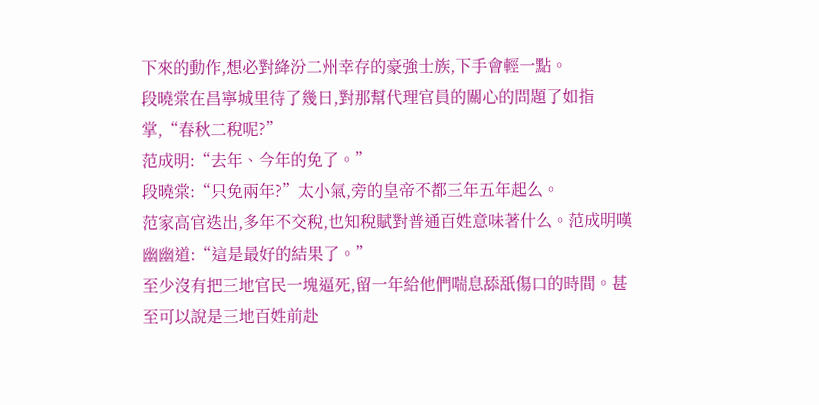下來的動作,想必對絳汾二州幸存的豪強士族,下手會輕一點。
段曉棠在昌寧城里待了幾日,對那幫代理官員的關心的問題了如指掌,“春秋二稅呢?”
范成明:“去年、今年的免了。”
段曉棠:“只免兩年?”太小氣,旁的皇帝不都三年五年起么。
范家高官迭出,多年不交稅,也知稅賦對普通百姓意味著什么。范成明嘆幽幽道:“這是最好的結果了。”
至少沒有把三地官民一塊逼死,留一年給他們喘息舔舐傷口的時間。甚至可以說是三地百姓前赴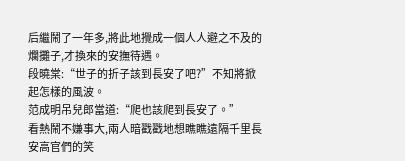后繼鬧了一年多,將此地攪成一個人人避之不及的爛攤子,才換來的安撫待遇。
段曉棠:“世子的折子該到長安了吧?”不知將掀起怎樣的風波。
范成明吊兒郎當道:“爬也該爬到長安了。”
看熱鬧不嫌事大,兩人暗戳戳地想瞧瞧遠隔千里長安高官們的笑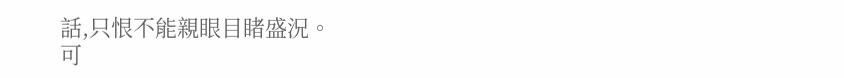話,只恨不能親眼目睹盛況。
可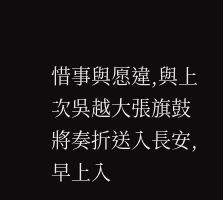惜事與愿違,與上次吳越大張旗鼓將奏折送入長安,早上入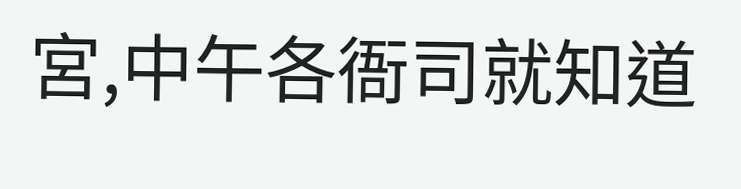宮,中午各衙司就知道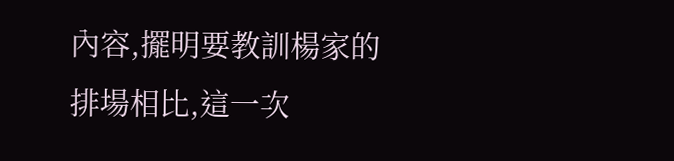內容,擺明要教訓楊家的排場相比,這一次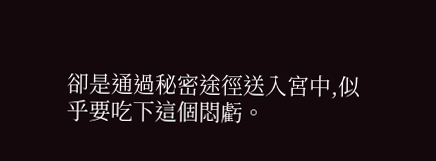卻是通過秘密途徑送入宮中,似乎要吃下這個悶虧。